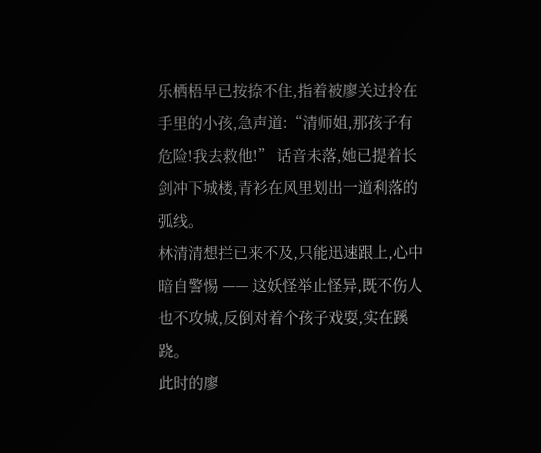乐栖梧早已按捺不住,指着被廖关过拎在手里的小孩,急声道:“清师姐,那孩子有危险!我去救他!” 话音未落,她已提着长剑冲下城楼,青衫在风里划出一道利落的弧线。
林清清想拦已来不及,只能迅速跟上,心中暗自警惕 —— 这妖怪举止怪异,既不伤人也不攻城,反倒对着个孩子戏耍,实在蹊跷。
此时的廖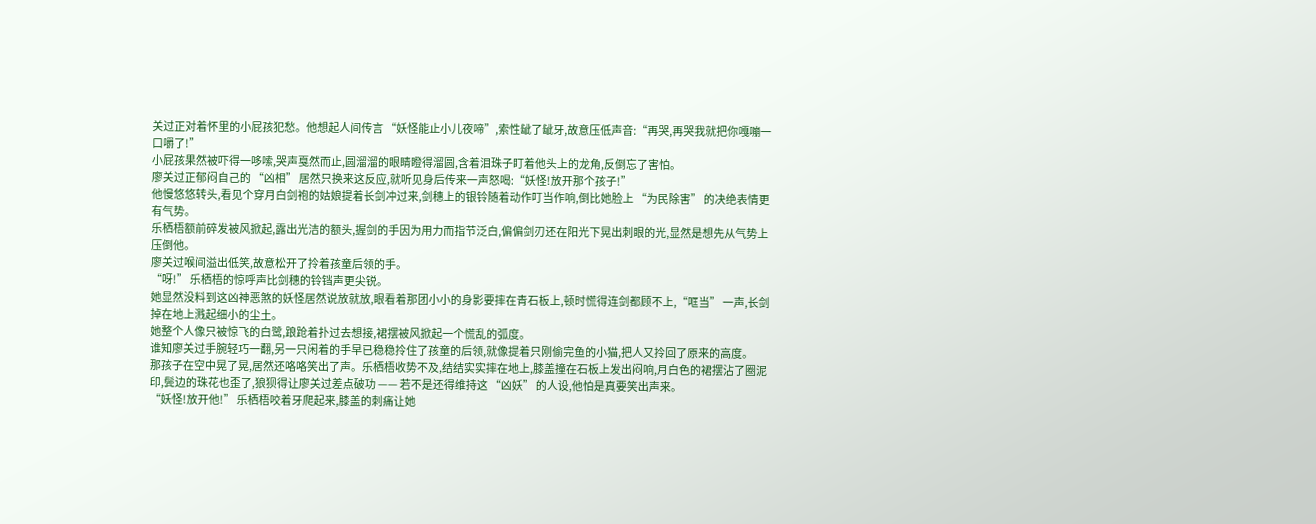关过正对着怀里的小屁孩犯愁。他想起人间传言 “妖怪能止小儿夜啼”,索性龇了龇牙,故意压低声音:“再哭,再哭我就把你嘎嘣一口嚼了!”
小屁孩果然被吓得一哆嗦,哭声戛然而止,圆溜溜的眼睛瞪得溜圆,含着泪珠子盯着他头上的龙角,反倒忘了害怕。
廖关过正郁闷自己的 “凶相” 居然只换来这反应,就听见身后传来一声怒喝:“妖怪!放开那个孩子!”
他慢悠悠转头,看见个穿月白剑袍的姑娘提着长剑冲过来,剑穗上的银铃随着动作叮当作响,倒比她脸上 “为民除害” 的决绝表情更有气势。
乐栖梧额前碎发被风掀起,露出光洁的额头,握剑的手因为用力而指节泛白,偏偏剑刃还在阳光下晃出刺眼的光,显然是想先从气势上压倒他。
廖关过喉间溢出低笑,故意松开了拎着孩童后领的手。
“呀!” 乐栖梧的惊呼声比剑穗的铃铛声更尖锐。
她显然没料到这凶神恶煞的妖怪居然说放就放,眼看着那团小小的身影要摔在青石板上,顿时慌得连剑都顾不上,“哐当” 一声,长剑掉在地上溅起细小的尘土。
她整个人像只被惊飞的白鹭,踉跄着扑过去想接,裙摆被风掀起一个慌乱的弧度。
谁知廖关过手腕轻巧一翻,另一只闲着的手早已稳稳拎住了孩童的后领,就像提着只刚偷完鱼的小猫,把人又拎回了原来的高度。
那孩子在空中晃了晃,居然还咯咯笑出了声。乐栖梧收势不及,结结实实摔在地上,膝盖撞在石板上发出闷响,月白色的裙摆沾了圈泥印,鬓边的珠花也歪了,狼狈得让廖关过差点破功 —— 若不是还得维持这 “凶妖” 的人设,他怕是真要笑出声来。
“妖怪!放开他!” 乐栖梧咬着牙爬起来,膝盖的刺痛让她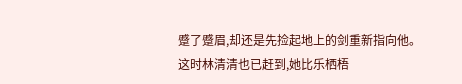蹙了蹙眉,却还是先捡起地上的剑重新指向他。
这时林清清也已赶到,她比乐栖梧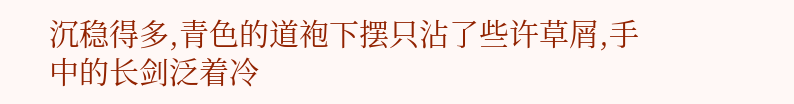沉稳得多,青色的道袍下摆只沾了些许草屑,手中的长剑泛着冷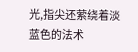光,指尖还萦绕着淡蓝色的法术